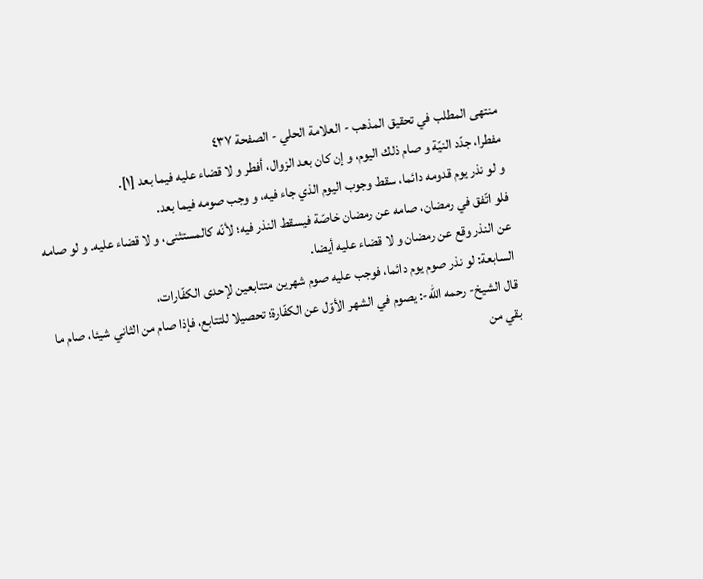منتهى المطلب في تحقيق المذهب - العلامة الحلي - الصفحة ٤٣٧
مفطرا، جدّد النيّة و صام ذلك اليوم، و إن كان بعد الزوال، أفطر و لا قضاء عليه فيما بعد [١].
و لو نذر يوم قدومه دائما، سقط وجوب اليوم الذي جاء فيه، و وجب صومه فيما بعد.
فلو اتّفق في رمضان، صامه عن رمضان خاصّة فيسقط النذر فيه؛ لأنّه كالمستثنى، و لا قضاء عليه. و لو صامه عن النذر وقع عن رمضان و لا قضاء عليه أيضا.
السابعة: لو نذر صوم يوم دائما، فوجب عليه صوم شهرين متتابعين لإحدى الكفّارات،
قال الشيخ- رحمه اللّه-: يصوم في الشهر الأوّل عن الكفّارة؛ تحصيلا للتتابع، فإذا صام من الثاني شيئا، صام ما بقي من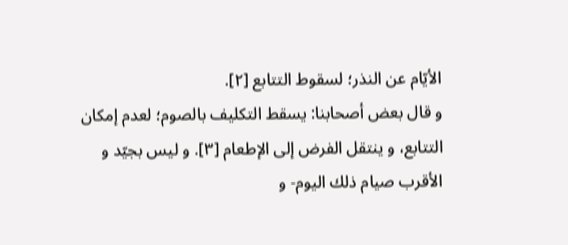الأيّام عن النذر؛ لسقوط التتابع [٢].
و قال بعض أصحابنا: يسقط التكليف بالصوم؛ لعدم إمكان التتابع، و ينتقل الفرض إلى الإطعام [٣]. و ليس بجيّد و الأقرب صيام ذلك اليوم- و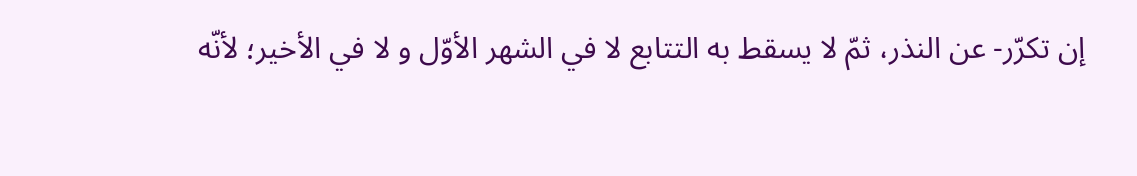إن تكرّر- عن النذر، ثمّ لا يسقط به التتابع لا في الشهر الأوّل و لا في الأخير؛ لأنّه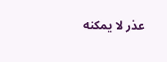عذر لا يمكنه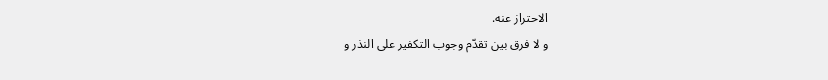الاحتراز عنه.
و لا فرق بين تقدّم وجوب التكفير على النذر و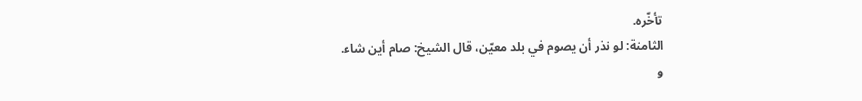تأخّره.
الثامنة: لو نذر أن يصوم في بلد معيّن، قال الشيخ: صام أين شاء.
و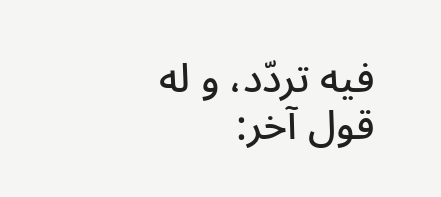فيه تردّد، و له قول آخر: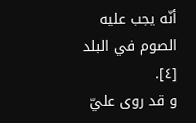أنّه يجب عليه الصوم في البلد [٤].
و قد روى عليّ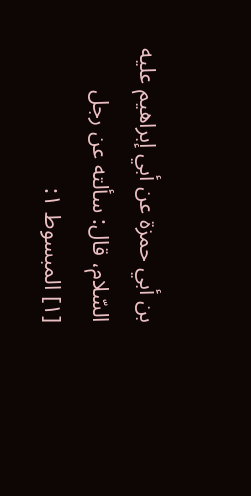بن أبي حمزة عن أبي إبراهيم عليه السّلام، قال: سألته عن رجل
[١] المبسوط ١: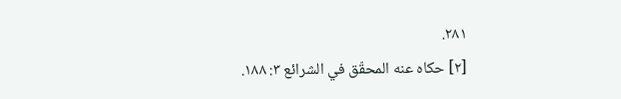٢٨١.
[٢] حكاه عنه المحقّق في الشرائع ٣: ١٨٨.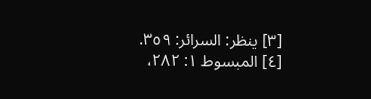[٣] ينظر: السرائر: ٣٥٩.
[٤] المبسوط ١: ٢٨٢،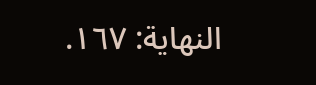النهاية: ١٦٧.